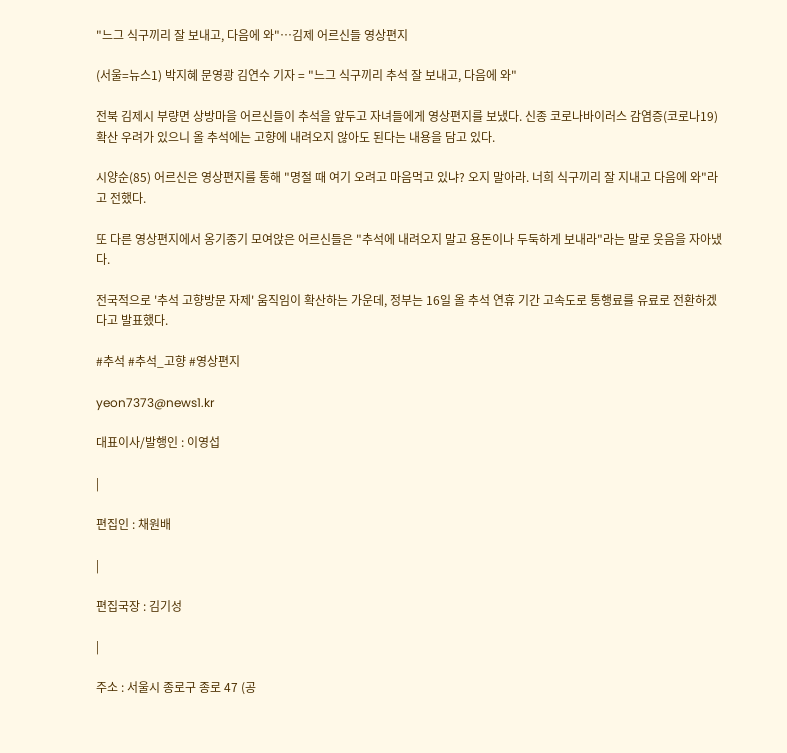"느그 식구끼리 잘 보내고, 다음에 와"…김제 어르신들 영상편지

(서울=뉴스1) 박지혜 문영광 김연수 기자 = "느그 식구끼리 추석 잘 보내고, 다음에 와"

전북 김제시 부량면 상방마을 어르신들이 추석을 앞두고 자녀들에게 영상편지를 보냈다. 신종 코로나바이러스 감염증(코로나19) 확산 우려가 있으니 올 추석에는 고향에 내려오지 않아도 된다는 내용을 담고 있다.

시양순(85) 어르신은 영상편지를 통해 "명절 때 여기 오려고 마음먹고 있냐? 오지 말아라. 너희 식구끼리 잘 지내고 다음에 와"라고 전했다.

또 다른 영상편지에서 옹기종기 모여앉은 어르신들은 "추석에 내려오지 말고 용돈이나 두둑하게 보내라"라는 말로 웃음을 자아냈다.

전국적으로 '추석 고향방문 자제' 움직임이 확산하는 가운데, 정부는 16일 올 추석 연휴 기간 고속도로 통행료를 유료로 전환하겠다고 발표했다.

#추석 #추석_고향 #영상편지

yeon7373@news1.kr

대표이사/발행인 : 이영섭

|

편집인 : 채원배

|

편집국장 : 김기성

|

주소 : 서울시 종로구 종로 47 (공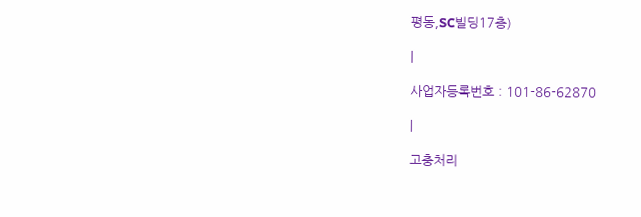평동,SC빌딩17층)

|

사업자등록번호 : 101-86-62870

|

고충처리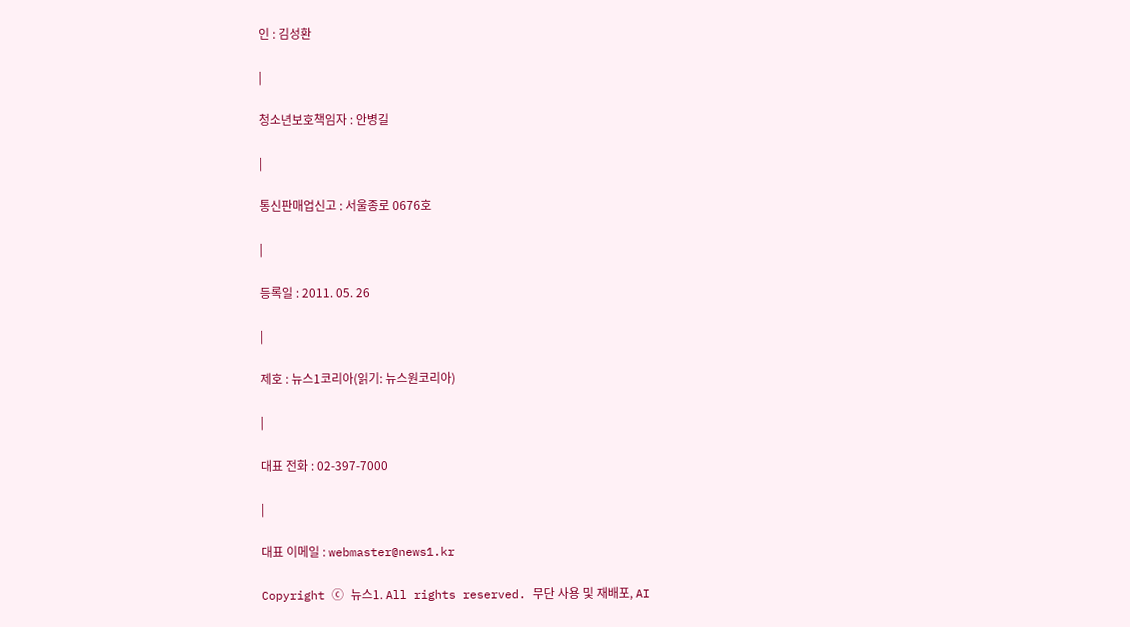인 : 김성환

|

청소년보호책임자 : 안병길

|

통신판매업신고 : 서울종로 0676호

|

등록일 : 2011. 05. 26

|

제호 : 뉴스1코리아(읽기: 뉴스원코리아)

|

대표 전화 : 02-397-7000

|

대표 이메일 : webmaster@news1.kr

Copyright ⓒ 뉴스1. All rights reserved. 무단 사용 및 재배포, AI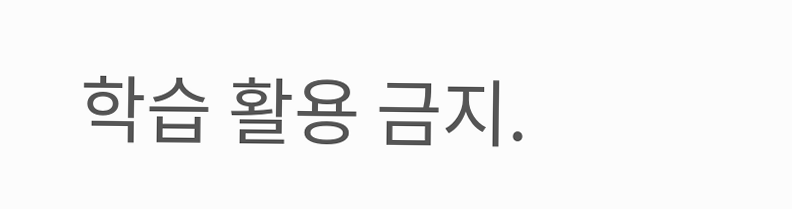학습 활용 금지.